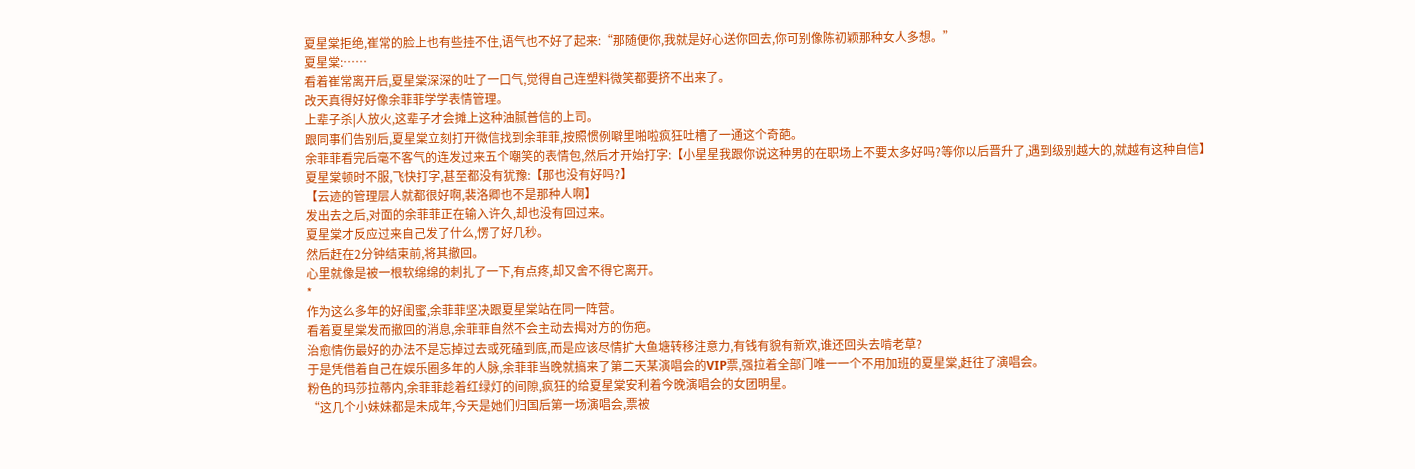夏星棠拒绝,崔常的脸上也有些挂不住,语气也不好了起来:“那随便你,我就是好心送你回去,你可别像陈初颖那种女人多想。”
夏星棠:……
看着崔常离开后,夏星棠深深的吐了一口气,觉得自己连塑料微笑都要挤不出来了。
改天真得好好像余菲菲学学表情管理。
上辈子杀|人放火,这辈子才会摊上这种油腻普信的上司。
跟同事们告别后,夏星棠立刻打开微信找到余菲菲,按照惯例噼里啪啦疯狂吐槽了一通这个奇葩。
余菲菲看完后毫不客气的连发过来五个嘲笑的表情包,然后才开始打字:【小星星我跟你说这种男的在职场上不要太多好吗?等你以后晋升了,遇到级别越大的,就越有这种自信】
夏星棠顿时不服,飞快打字,甚至都没有犹豫:【那也没有好吗?】
【云迹的管理层人就都很好啊,裴洛卿也不是那种人啊】
发出去之后,对面的余菲菲正在输入许久,却也没有回过来。
夏星棠才反应过来自己发了什么,愣了好几秒。
然后赶在2分钟结束前,将其撤回。
心里就像是被一根软绵绵的刺扎了一下,有点疼,却又舍不得它离开。
*
作为这么多年的好闺蜜,余菲菲坚决跟夏星棠站在同一阵营。
看着夏星棠发而撤回的消息,余菲菲自然不会主动去揭对方的伤疤。
治愈情伤最好的办法不是忘掉过去或死磕到底,而是应该尽情扩大鱼塘转移注意力,有钱有貌有新欢,谁还回头去啃老草?
于是凭借着自己在娱乐圈多年的人脉,余菲菲当晚就搞来了第二天某演唱会的VIP票,强拉着全部门唯一一个不用加班的夏星棠,赶往了演唱会。
粉色的玛莎拉蒂内,余菲菲趁着红绿灯的间隙,疯狂的给夏星棠安利着今晚演唱会的女团明星。
“这几个小妹妹都是未成年,今天是她们归国后第一场演唱会,票被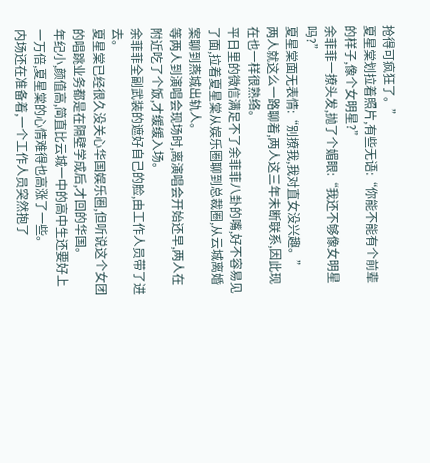抢得可疯狂了。”
夏星棠划拉着照片,有些无语:“你能不能有个前辈的样子,像个女明星?”
余菲菲一撩头发,抛了个媚眼:“我还不够像女明星吗?”
夏星棠面无表情:“别撩我,我对直女没兴趣。”
两人就这么一路聊着,两人这三年未断联系,因此现在也一样很熟络。
平日里的微信满足不了余菲菲八卦的嘴,好不容易见了面,拉着夏星棠从娱乐圈聊到总裁圈,从云城离婚案聊到燕城出轨人。
等两人到演唱会现场时,离演唱会开始还早,两人在附近吃了个饭,才缓缓入场。
余菲菲全副武装的遮好自己的脸,由工作人员带了进去。
夏星棠已经很久没关心华国娱乐圈,但听说这个女团的唱跳业务都是在隔壁学成后,才回的华国。
年纪小,颜值高,简直比云城一中的高中生还要好上一万倍,夏星棠的心情难得也高涨了一些。
内场还在准备着,一个工作人员突然抱了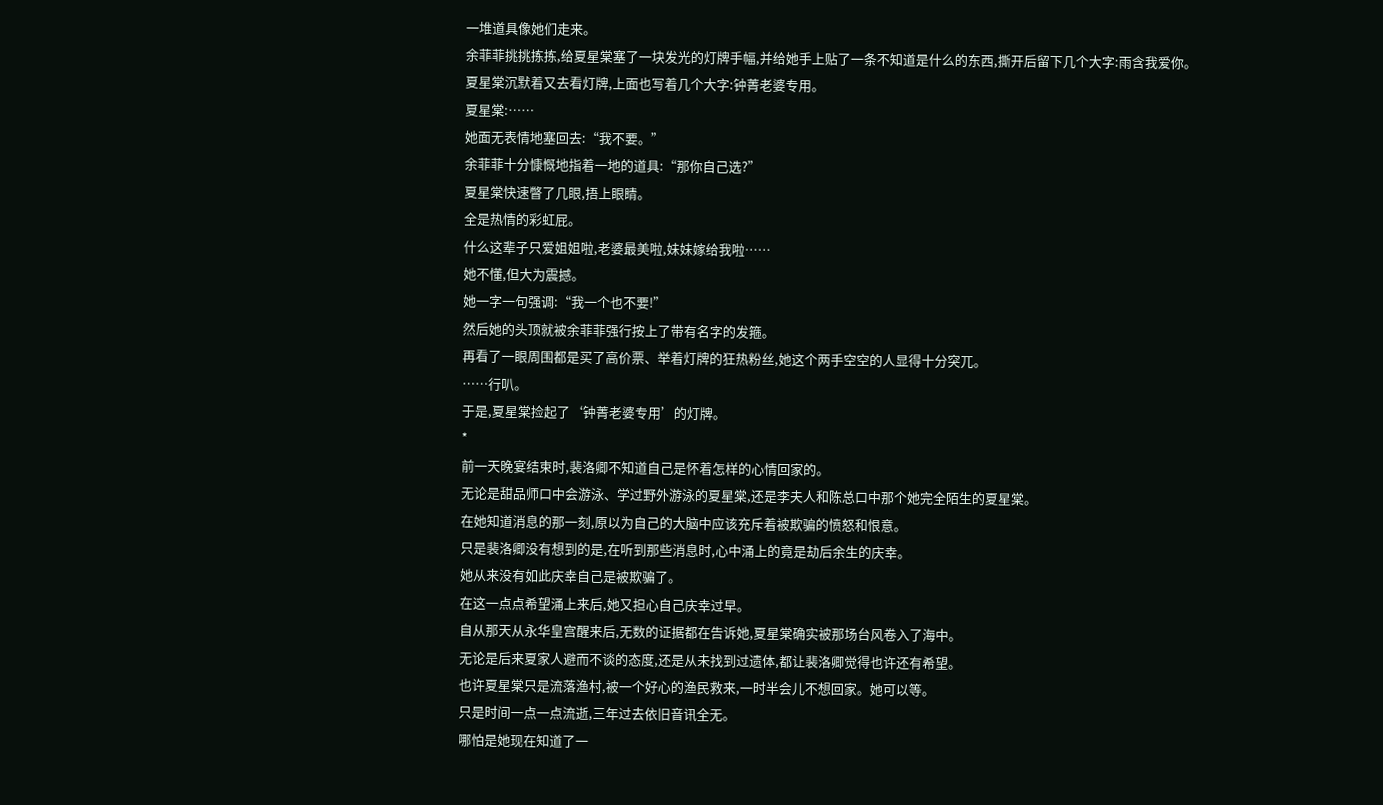一堆道具像她们走来。
余菲菲挑挑拣拣,给夏星棠塞了一块发光的灯牌手幅,并给她手上贴了一条不知道是什么的东西,撕开后留下几个大字:雨含我爱你。
夏星棠沉默着又去看灯牌,上面也写着几个大字:钟菁老婆专用。
夏星棠:……
她面无表情地塞回去:“我不要。”
余菲菲十分慷慨地指着一地的道具:“那你自己选?”
夏星棠快速瞥了几眼,捂上眼睛。
全是热情的彩虹屁。
什么这辈子只爱姐姐啦,老婆最美啦,妹妹嫁给我啦……
她不懂,但大为震撼。
她一字一句强调:“我一个也不要!”
然后她的头顶就被余菲菲强行按上了带有名字的发箍。
再看了一眼周围都是买了高价票、举着灯牌的狂热粉丝,她这个两手空空的人显得十分突兀。
……行叭。
于是,夏星棠捡起了‘钟菁老婆专用’的灯牌。
*
前一天晚宴结束时,裴洛卿不知道自己是怀着怎样的心情回家的。
无论是甜品师口中会游泳、学过野外游泳的夏星棠,还是李夫人和陈总口中那个她完全陌生的夏星棠。
在她知道消息的那一刻,原以为自己的大脑中应该充斥着被欺骗的愤怒和恨意。
只是裴洛卿没有想到的是,在听到那些消息时,心中涌上的竟是劫后余生的庆幸。
她从来没有如此庆幸自己是被欺骗了。
在这一点点希望涌上来后,她又担心自己庆幸过早。
自从那天从永华皇宫醒来后,无数的证据都在告诉她,夏星棠确实被那场台风卷入了海中。
无论是后来夏家人避而不谈的态度,还是从未找到过遗体,都让裴洛卿觉得也许还有希望。
也许夏星棠只是流落渔村,被一个好心的渔民救来,一时半会儿不想回家。她可以等。
只是时间一点一点流逝,三年过去依旧音讯全无。
哪怕是她现在知道了一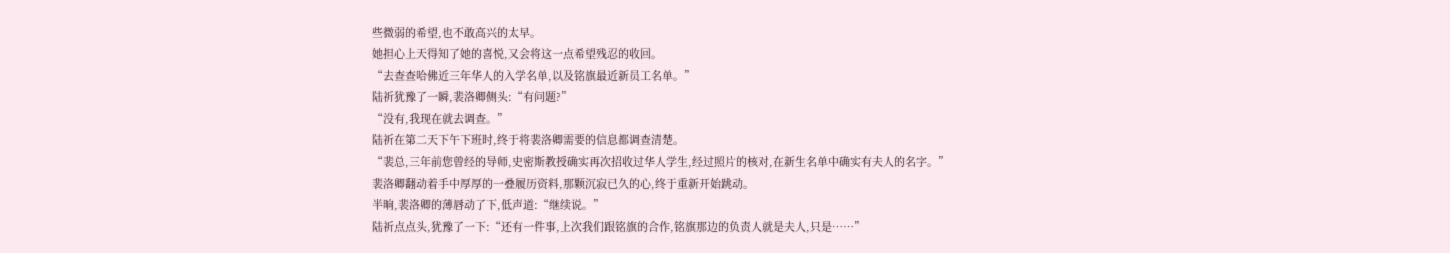些微弱的希望,也不敢高兴的太早。
她担心上天得知了她的喜悦,又会将这一点希望残忍的收回。
“去查查哈佛近三年华人的入学名单,以及铭旗最近新员工名单。”
陆祈犹豫了一瞬,裴洛卿侧头:“有问题?”
“没有,我现在就去调查。”
陆祈在第二天下午下班时,终于将裴洛卿需要的信息都调查清楚。
“裴总,三年前您曾经的导师,史密斯教授确实再次招收过华人学生,经过照片的核对,在新生名单中确实有夫人的名字。”
裴洛卿翻动着手中厚厚的一叠履历资料,那颗沉寂已久的心,终于重新开始跳动。
半晌,裴洛卿的薄唇动了下,低声道:“继续说。”
陆祈点点头,犹豫了一下:“还有一件事,上次我们跟铭旗的合作,铭旗那边的负责人就是夫人,只是……”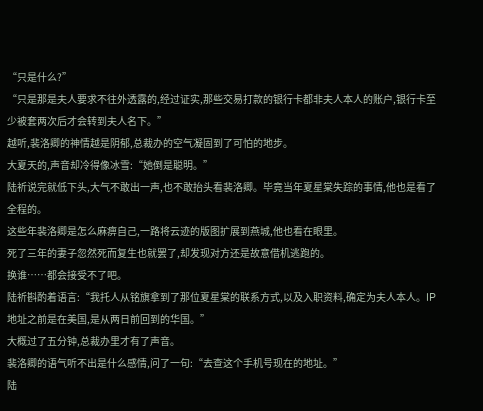“只是什么?”
“只是那是夫人要求不往外透露的,经过证实,那些交易打款的银行卡都非夫人本人的账户,银行卡至少被套两次后才会转到夫人名下。”
越听,裴洛卿的神情越是阴郁,总裁办的空气凝固到了可怕的地步。
大夏天的,声音却冷得像冰雪:“她倒是聪明。”
陆祈说完就低下头,大气不敢出一声,也不敢抬头看裴洛卿。毕竟当年夏星棠失踪的事情,他也是看了全程的。
这些年裴洛卿是怎么麻痹自己,一路将云迹的版图扩展到燕城,他也看在眼里。
死了三年的妻子忽然死而复生也就罢了,却发现对方还是故意借机逃跑的。
换谁……都会接受不了吧。
陆祈斟酌着语言:“我托人从铭旗拿到了那位夏星棠的联系方式,以及入职资料,确定为夫人本人。IP地址之前是在美国,是从两日前回到的华国。”
大概过了五分钟,总裁办里才有了声音。
裴洛卿的语气听不出是什么感情,问了一句:“去查这个手机号现在的地址。”
陆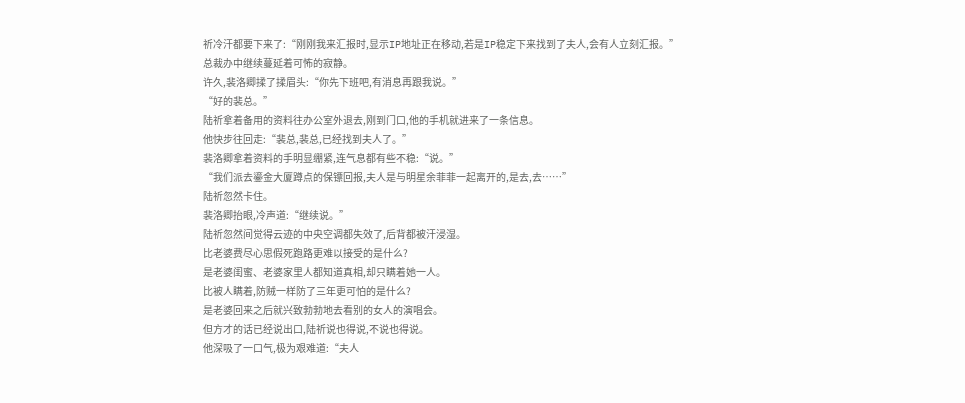祈冷汗都要下来了:“刚刚我来汇报时,显示IP地址正在移动,若是IP稳定下来找到了夫人,会有人立刻汇报。”
总裁办中继续蔓延着可怖的寂静。
许久,裴洛卿揉了揉眉头:“你先下班吧,有消息再跟我说。”
“好的裴总。”
陆祈拿着备用的资料往办公室外退去,刚到门口,他的手机就进来了一条信息。
他快步往回走:“裴总,裴总,已经找到夫人了。”
裴洛卿拿着资料的手明显绷紧,连气息都有些不稳:“说。”
“我们派去鎏金大厦蹲点的保镖回报,夫人是与明星余菲菲一起离开的,是去,去……”
陆祈忽然卡住。
裴洛卿抬眼,冷声道:“继续说。”
陆祈忽然间觉得云迹的中央空调都失效了,后背都被汗浸湿。
比老婆费尽心思假死跑路更难以接受的是什么?
是老婆闺蜜、老婆家里人都知道真相,却只瞒着她一人。
比被人瞒着,防贼一样防了三年更可怕的是什么?
是老婆回来之后就兴致勃勃地去看别的女人的演唱会。
但方才的话已经说出口,陆祈说也得说,不说也得说。
他深吸了一口气,极为艰难道:“夫人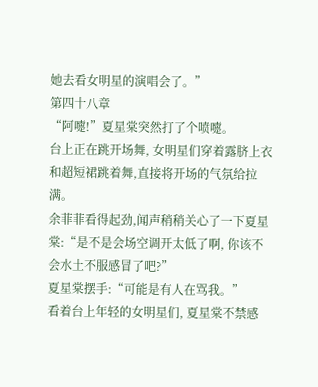她去看女明星的演唱会了。”
第四十八章
“阿嚏!”夏星棠突然打了个喷嚏。
台上正在跳开场舞, 女明星们穿着露脐上衣和超短裙跳着舞,直接将开场的气氛给拉满。
余菲菲看得起劲,闻声稍稍关心了一下夏星棠:“是不是会场空调开太低了啊, 你该不会水土不服感冒了吧?”
夏星棠摆手:“可能是有人在骂我。”
看着台上年轻的女明星们, 夏星棠不禁感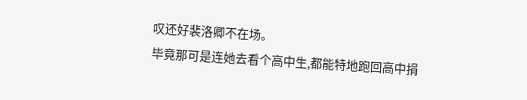叹还好裴洛卿不在场。
毕竟那可是连她去看个高中生,都能特地跑回高中捐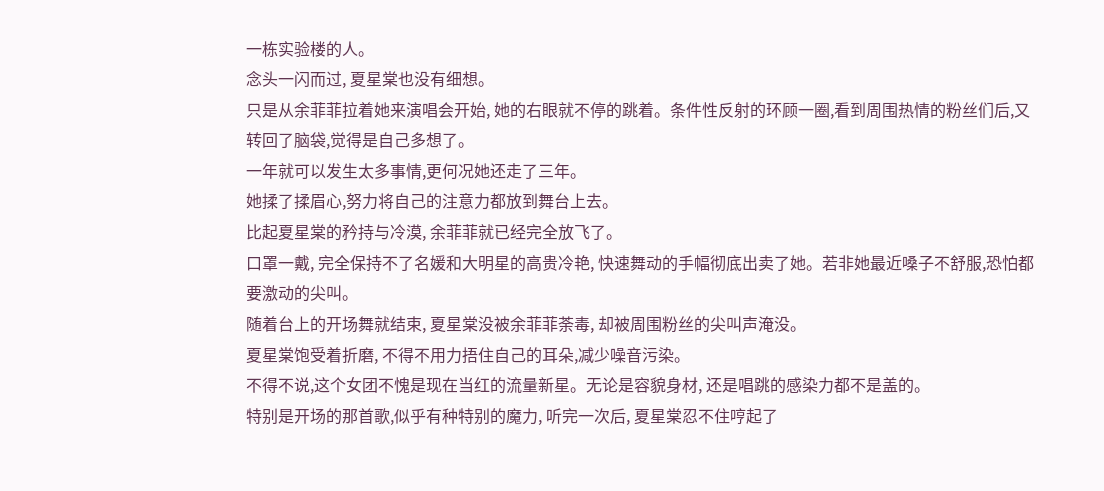一栋实验楼的人。
念头一闪而过, 夏星棠也没有细想。
只是从余菲菲拉着她来演唱会开始, 她的右眼就不停的跳着。条件性反射的环顾一圈,看到周围热情的粉丝们后,又转回了脑袋,觉得是自己多想了。
一年就可以发生太多事情,更何况她还走了三年。
她揉了揉眉心,努力将自己的注意力都放到舞台上去。
比起夏星棠的矜持与冷漠, 余菲菲就已经完全放飞了。
口罩一戴, 完全保持不了名媛和大明星的高贵冷艳, 快速舞动的手幅彻底出卖了她。若非她最近嗓子不舒服,恐怕都要激动的尖叫。
随着台上的开场舞就结束, 夏星棠没被余菲菲荼毒, 却被周围粉丝的尖叫声淹没。
夏星棠饱受着折磨, 不得不用力捂住自己的耳朵,减少噪音污染。
不得不说,这个女团不愧是现在当红的流量新星。无论是容貌身材, 还是唱跳的感染力都不是盖的。
特别是开场的那首歌,似乎有种特别的魔力, 听完一次后, 夏星棠忍不住哼起了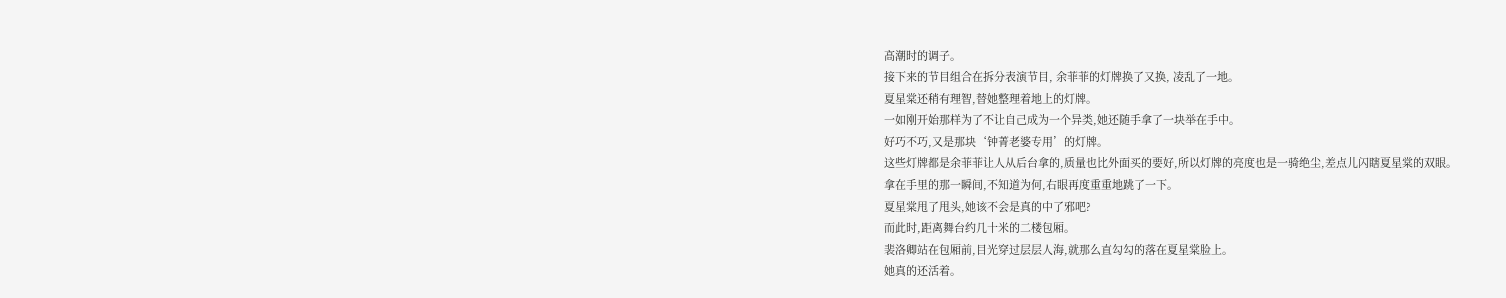高潮时的调子。
接下来的节目组合在拆分表演节目, 余菲菲的灯牌换了又换, 凌乱了一地。
夏星棠还稍有理智,替她整理着地上的灯牌。
一如刚开始那样为了不让自己成为一个异类,她还随手拿了一块举在手中。
好巧不巧,又是那块‘钟菁老婆专用’的灯牌。
这些灯牌都是余菲菲让人从后台拿的,质量也比外面买的要好,所以灯牌的亮度也是一骑绝尘,差点儿闪瞎夏星棠的双眼。
拿在手里的那一瞬间,不知道为何,右眼再度重重地跳了一下。
夏星棠甩了甩头,她该不会是真的中了邪吧?
而此时,距离舞台约几十米的二楼包厢。
裴洛卿站在包厢前,目光穿过层层人海,就那么直勾勾的落在夏星棠脸上。
她真的还活着。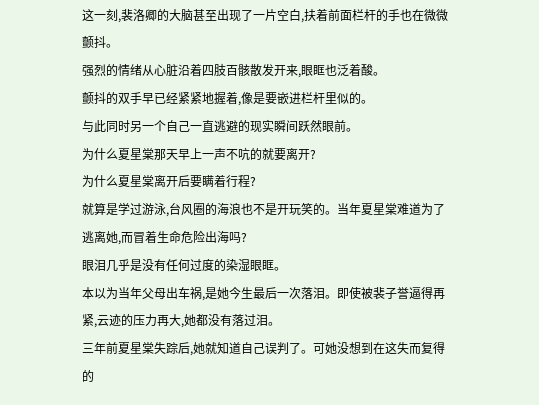这一刻,裴洛卿的大脑甚至出现了一片空白,扶着前面栏杆的手也在微微颤抖。
强烈的情绪从心脏沿着四肢百骸散发开来,眼眶也泛着酸。
颤抖的双手早已经紧紧地握着,像是要嵌进栏杆里似的。
与此同时另一个自己一直逃避的现实瞬间跃然眼前。
为什么夏星棠那天早上一声不吭的就要离开?
为什么夏星棠离开后要瞒着行程?
就算是学过游泳,台风圈的海浪也不是开玩笑的。当年夏星棠难道为了逃离她,而冒着生命危险出海吗?
眼泪几乎是没有任何过度的染湿眼眶。
本以为当年父母出车祸,是她今生最后一次落泪。即使被裴子誉逼得再紧,云迹的压力再大,她都没有落过泪。
三年前夏星棠失踪后,她就知道自己误判了。可她没想到在这失而复得的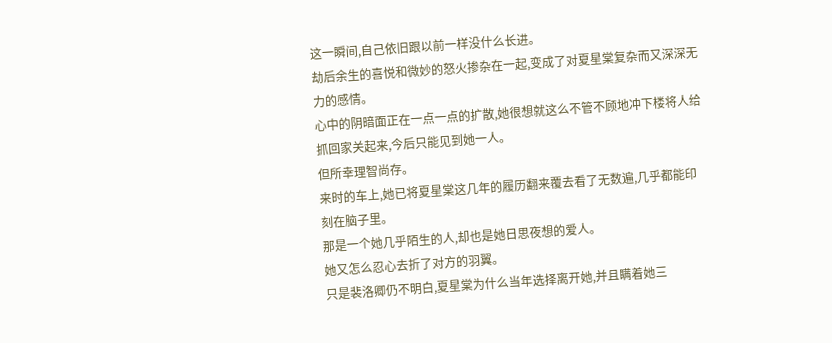这一瞬间,自己依旧跟以前一样没什么长进。
劫后余生的喜悦和微妙的怒火掺杂在一起,变成了对夏星棠复杂而又深深无力的感情。
心中的阴暗面正在一点一点的扩散,她很想就这么不管不顾地冲下楼将人给抓回家关起来,今后只能见到她一人。
但所幸理智尚存。
来时的车上,她已将夏星棠这几年的履历翻来覆去看了无数遍,几乎都能印刻在脑子里。
那是一个她几乎陌生的人,却也是她日思夜想的爱人。
她又怎么忍心去折了对方的羽翼。
只是裴洛卿仍不明白,夏星棠为什么当年选择离开她,并且瞒着她三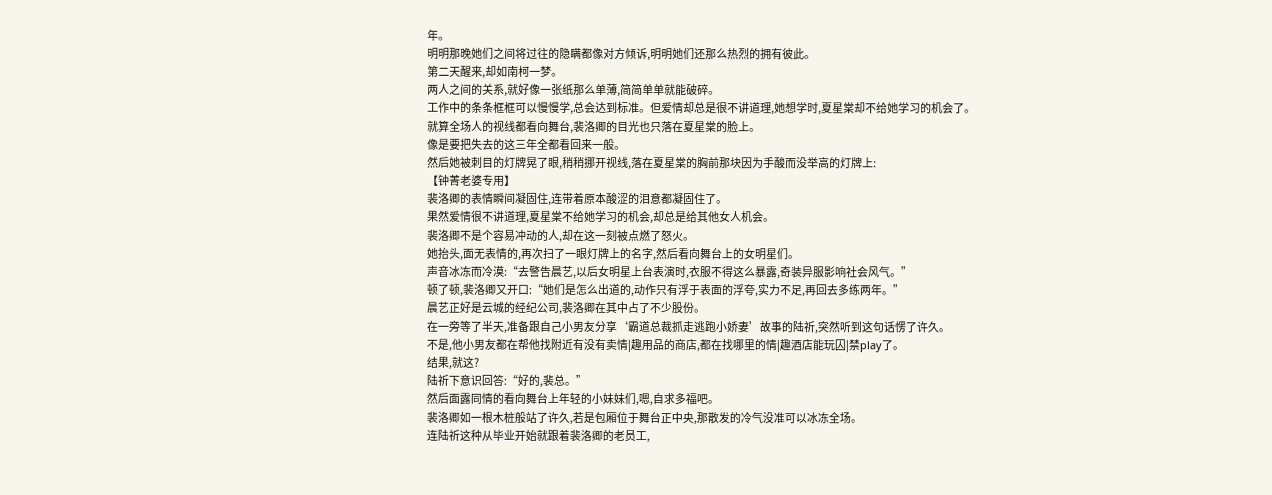年。
明明那晚她们之间将过往的隐瞒都像对方倾诉,明明她们还那么热烈的拥有彼此。
第二天醒来,却如南柯一梦。
两人之间的关系,就好像一张纸那么单薄,简简单单就能破碎。
工作中的条条框框可以慢慢学,总会达到标准。但爱情却总是很不讲道理,她想学时,夏星棠却不给她学习的机会了。
就算全场人的视线都看向舞台,裴洛卿的目光也只落在夏星棠的脸上。
像是要把失去的这三年全都看回来一般。
然后她被刺目的灯牌晃了眼,稍稍挪开视线,落在夏星棠的胸前那块因为手酸而没举高的灯牌上:
【钟菁老婆专用】
裴洛卿的表情瞬间凝固住,连带着原本酸涩的泪意都凝固住了。
果然爱情很不讲道理,夏星棠不给她学习的机会,却总是给其他女人机会。
裴洛卿不是个容易冲动的人,却在这一刻被点燃了怒火。
她抬头,面无表情的,再次扫了一眼灯牌上的名字,然后看向舞台上的女明星们。
声音冰冻而冷漠:“去警告晨艺,以后女明星上台表演时,衣服不得这么暴露,奇装异服影响社会风气。”
顿了顿,裴洛卿又开口:“她们是怎么出道的,动作只有浮于表面的浮夸,实力不足,再回去多练两年。”
晨艺正好是云城的经纪公司,裴洛卿在其中占了不少股份。
在一旁等了半天,准备跟自己小男友分享‘霸道总裁抓走逃跑小娇妻’故事的陆祈,突然听到这句话愣了许久。
不是,他小男友都在帮他找附近有没有卖情|趣用品的商店,都在找哪里的情|趣酒店能玩囚|禁play了。
结果,就这?
陆祈下意识回答:“好的,裴总。”
然后面露同情的看向舞台上年轻的小妹妹们,嗯,自求多福吧。
裴洛卿如一根木桩般站了许久,若是包厢位于舞台正中央,那散发的冷气没准可以冰冻全场。
连陆祈这种从毕业开始就跟着裴洛卿的老员工,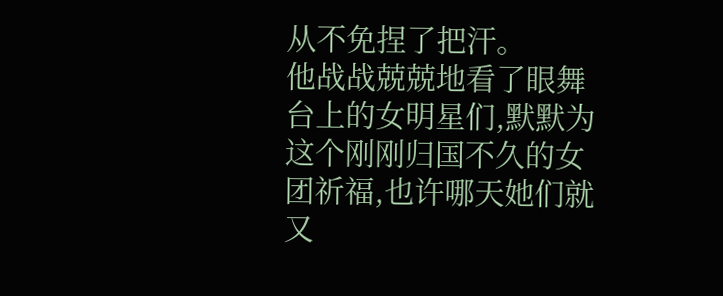从不免捏了把汗。
他战战兢兢地看了眼舞台上的女明星们,默默为这个刚刚归国不久的女团祈福,也许哪天她们就又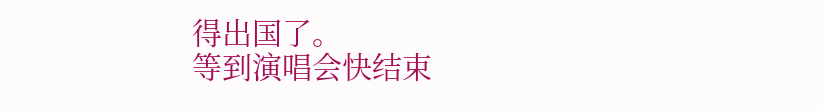得出国了。
等到演唱会快结束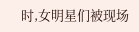时,女明星们被现场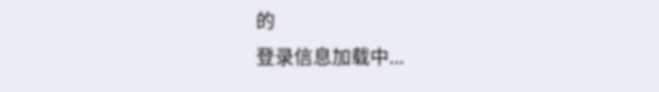的
登录信息加载中...